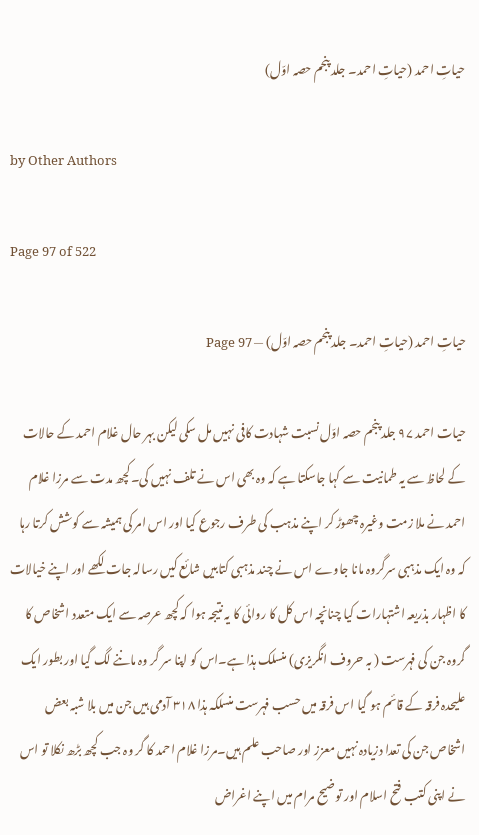حیاتِ احمد (حیاتِ احمد۔ جلد پنجم حصہ اوّل)

by Other Authors

Page 97 of 522

حیاتِ احمد (حیاتِ احمد۔ جلد پنجم حصہ اوّل) — Page 97

حیات احمد ۹۷ جلد پنجم حصہ اوّل نسبت شہادت کافی نہیں مل سکی لیکن بہر حال غلام احمد کے حالات کے لحاظ سے یہ طمانیت سے کہا جاسکتا ہے کہ وہ بھی اس نے تلف نہیں کی۔کچھ مدت سے مرزا غلام احمد نے ملا زمت وغیرہ چھوڑ کر اپنے مذہب کی طرف رجوع کیا اور اس امر کی ہمیشہ سے کوشش کرتا رہا کہ وہ ایک مذہبی سرگروہ مانا جاوے اس نے چند مذہبی کتابیں شائع کیں رسالہ جات لکھے اور اپنے خیالات کا اظہار بذریعہ اشتہارات کیا چنانچہ اس کل کا روائی کا یہ نتیجہ ہوا کہ کچھ عرصہ سے ایک متعدد اشخاص کا گروہ جن کی فہرست ( بہ حروف انگریزی) منسلک ہذا ہے۔اس کو اپنا سر گر وہ ماننے لگ گیا اور بطور ایک علیحدہ فرقہ کے قائم ہو گیا اس فرقہ میں حسب فہرست منسلکہ ہذا ۳۱۸ آدمی ہیں جن میں بلا شبہ بعض اشخاص جن کی تعدا دزیادہ نہیں معزز اور صاحب علم ہیں۔مرزا غلام احمد کا گر وہ جب کچھ بڑھ نکلا تو اس نے اپنی کتب فتح اسلام اور توضیح مرام میں اپنے اغراض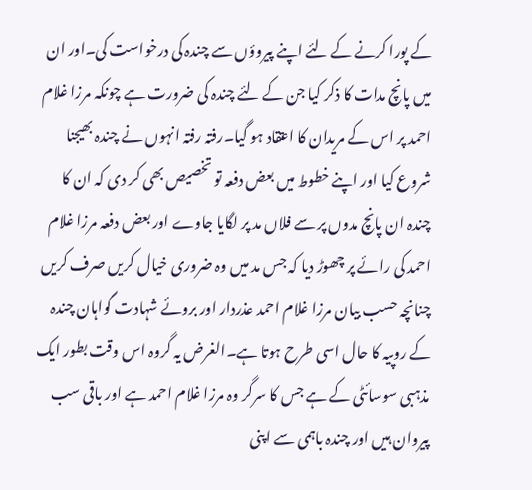کے پورا کرنے کے لئے اپنے پیروؤں سے چندہ کی درخواست کی۔اور ان میں پانچ مدات کا ذکر کیا جن کے لئے چندہ کی ضرورت ہے چونکہ مرزا غلام احمد پر اس کے مریدان کا اعتقاد ہو گیا۔رفتہ رفتہ انہوں نے چندہ بھیجنا شروع کیا اور اپنے خطوط میں بعض دفعہ تو تخصیص بھی کر دی کہ ان کا چندہ ان پانچ مدوں پر سے فلاں مد پر لگایا جاوے اور بعض دفعہ مرزا غلام احمد کی رائے پر چھوڑ دیا کہ جس مد میں وہ ضروری خیال کریں صرف کریں چنانچہ حسب بیان مرزا غلام احمد عذردار اور بروئے شہادت گواہان چندہ کے روپیہ کا حال اسی طرح ہوتا ہے۔الغرض یہ گروہ اس وقت بطور ایک مذہبی سوسائٹی کے ہے جس کا سرگر وہ مرزا غلام احمد ہے اور باقی سب پیروان ہیں اور چندہ باہمی سے اپنی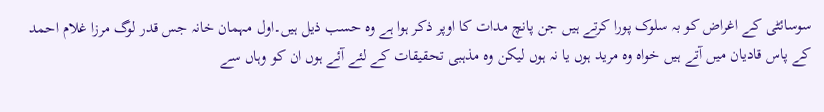سوسائٹی کے اغراض کو بہ سلوک پورا کرتے ہیں جن پانچ مدات کا اوپر ذکر ہوا ہے وہ حسب ذیل ہیں۔اول مہمان خانہ جس قدر لوگ مرزا غلام احمد کے پاس قادیان میں آتے ہیں خواہ وہ مرید ہوں یا نہ ہوں لیکن وہ مذہبی تحقیقات کے لئے آئے ہوں ان کو وہاں سے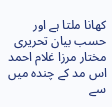کھانا ملتا ہے اور حسب بیان تحریری مختار مرزا غلام احمد اس مد کے چندہ میں سے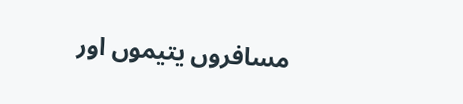مسافروں یتیموں اور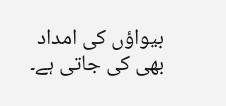بیواؤں کی امداد بھی کی جاتی ہے۔